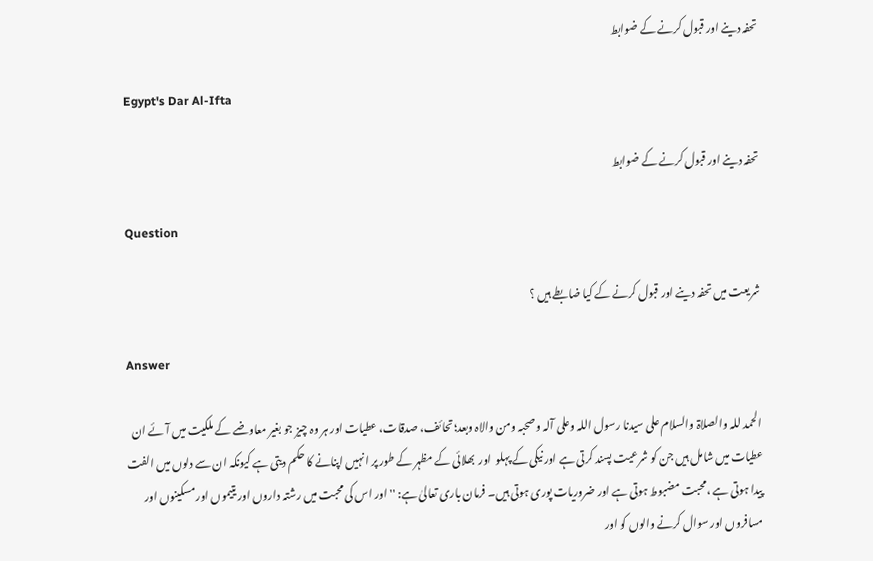تحفہ دینے اور قبول کرنے کے ضوابط

Egypt's Dar Al-Ifta

تحفہ دینے اور قبول کرنے کے ضوابط

Question

شریعت میں تحفہ دینے اور قبول کرنے کے کیا ضابطے ہیں ؟

Answer

الحمد للہ والصلاۃ والسلام علی سیدنا رسول اللہ وعلى آلہ وصحبہ ومن والاہ وبعد؛تحائف، صدقات، عطیات اور ہر وہ چیز جو بغیر معاوضے کے ملکیت میں آئے ان عطیات میں شامل ہیں جن کو شرعیت پسند کرتی ہے اور نیکی کے پہلو  اور  بھلائی کے مظہر کے طور پر انہیں اپنانے کا حکم دیتی ہے کیونکہ ان سے دلوں میں الفت پیدا ہوتی ہے ،محبت مضبوط ہوتی ہے اور ضروریات پوری ہوتی ہیں۔ فرمان باری تعالیٰ ہے: '' اور اس کی محبت میں رشتہ داروں اور یتیموں اور مسکینوں اور مسافروں اور سوال کرنے والوں کو اور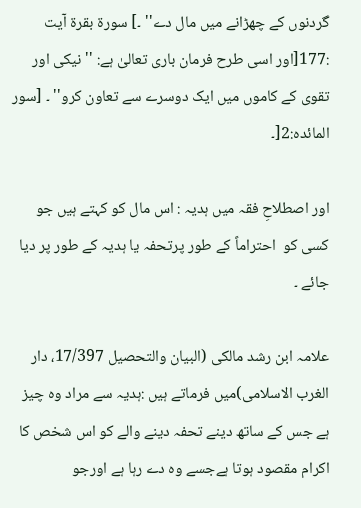گردنوں کے چھڑانے میں مال دے'' ۔] سورۃ بقرۃ آیت :177[اور اسی طرح فرمان باری تعالیٰ ہے: '' نیکی اور تقوی کے کاموں میں ایک دوسرے سے تعاون کرو'' ۔ [سور المائدہ:2[۔

اور اصطلاحِ فقہ میں ہدیہ : اس مال کو کہتے ہیں جو کسی کو  احتراماً کے طور پرتحفہ یا ہدیہ کے طور پر دیا جائے ۔

علامہ ابن رشد مالکی (البیان والتحصیل 17/397، دار الغرب الاسلامی)میں فرماتے ہیں :ہدیہ سے مراد وہ چیز ہے جس کے ساتھ دینے تحفہ دینے والے کو اس شخص کا اکرام مقصود ہوتا ہےجسے وہ دے رہا ہے اورجو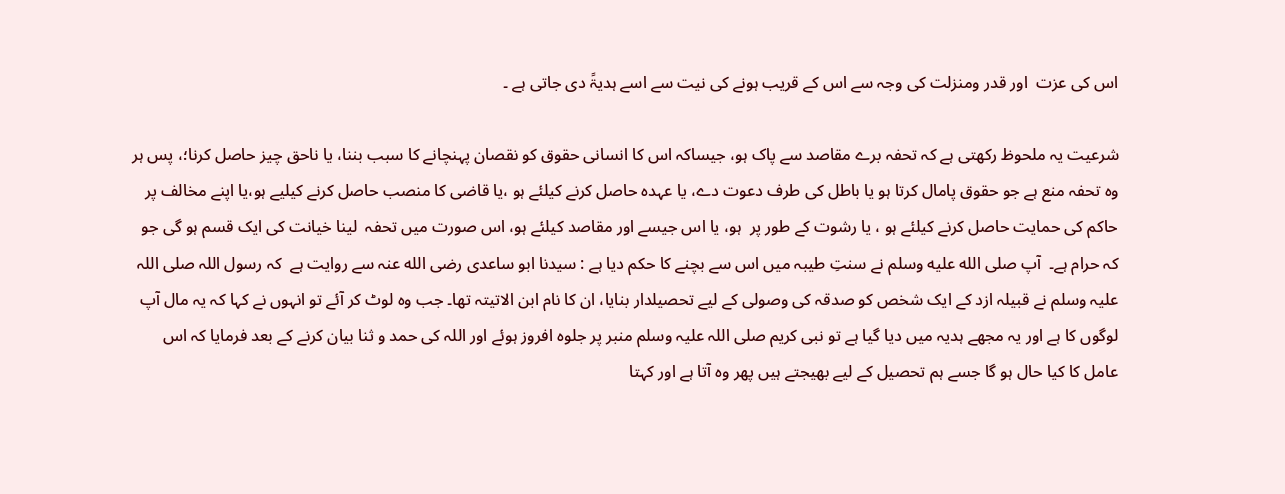اس کی عزت  اور قدر ومنزلت کی وجہ سے اس کے قریب ہونے کی نیت سے اسے ہدیۃً دی جاتی ہے ۔

شرعیت یہ ملحوظ رکھتی ہے کہ تحفہ برے مقاصد سے پاک ہو، جیساکہ اس کا انسانی حقوق کو نقصان پہنچانے کا سبب بننا، یا ناحق چیز حاصل کرنا؛، پس ہر وہ تحفہ منع ہے جو حقوق پامال کرتا ہو یا باطل کی طرف دعوت دے، یا عہدہ حاصل کرنے کیلئے ہو ،یا قاضی کا منصب حاصل کرنے کیلیے ہو،یا اپنے مخالف پر حاکم کی حمایت حاصل کرنے کیلئے ہو ، یا رشوت کے طور پر  ہو، یا اس جیسے اور مقاصد کیلئے ہو، اس صورت میں تحفہ  لینا خیانت کی ایک قسم ہو گی جو کہ حرام ہے۔  آپ صلی الله عليه وسلم نے سنتِ طیبہ میں اس سے بچنے کا حکم دیا ہے : سیدنا ابو ساعدی رضی الله عنہ سے روایت ہے  کہ رسول اللہ صلی اللہ علیہ وسلم نے قبیلہ ازد کے ایک شخص کو صدقہ کی وصولی کے لیے تحصیلدار بنایا، ان کا نام ابن الاتیتہ تھا۔ جب وہ لوٹ کر آئے تو انہوں نے کہا کہ یہ مال آپ لوگوں کا ہے اور یہ مجھے ہدیہ میں دیا گیا ہے تو نبی کریم صلی اللہ علیہ وسلم منبر پر جلوہ افروز ہوئے اور اللہ کی حمد و ثنا بیان کرنے کے بعد فرمایا کہ اس عامل کا کیا حال ہو گا جسے ہم تحصیل کے لیے بھیجتے ہیں پھر وہ آتا ہے اور کہتا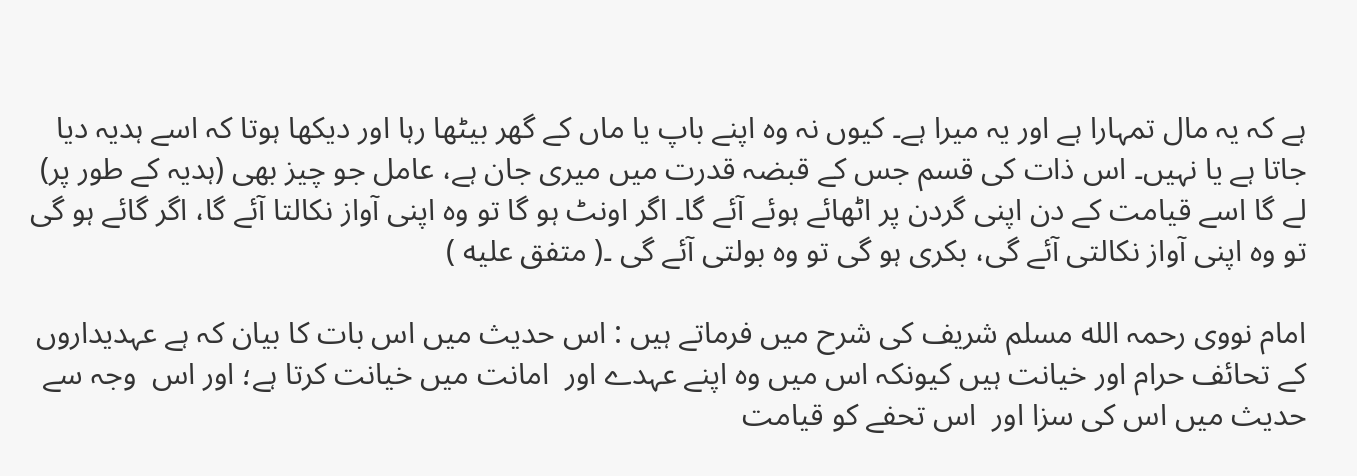ہے کہ یہ مال تمہارا ہے اور یہ میرا ہے۔ کیوں نہ وہ اپنے باپ یا ماں کے گھر بیٹھا رہا اور دیکھا ہوتا کہ اسے ہدیہ دیا جاتا ہے یا نہیں۔ اس ذات کی قسم جس کے قبضہ قدرت میں میری جان ہے، عامل جو چیز بھی (ہدیہ کے طور پر) لے گا اسے قیامت کے دن اپنی گردن پر اٹھائے ہوئے آئے گا۔ اگر اونٹ ہو گا تو وہ اپنی آواز نکالتا آئے گا، اگر گائے ہو گی تو وہ اپنی آواز نکالتی آئے گی، بکری ہو گی تو وہ بولتی آئے گی ۔( متفق عليه )

امام نووی رحمہ الله مسلم شریف کی شرح میں فرماتے ہیں : اس حدیث میں اس بات کا بیان کہ ہے عہدیداروں کے تحائف حرام اور خیانت ہیں کیونکہ اس میں وہ اپنے عہدے اور  امانت میں خیانت کرتا ہے؛ اور اس  وجہ سے حدیث میں اس کی سزا اور  اس تحفے کو قیامت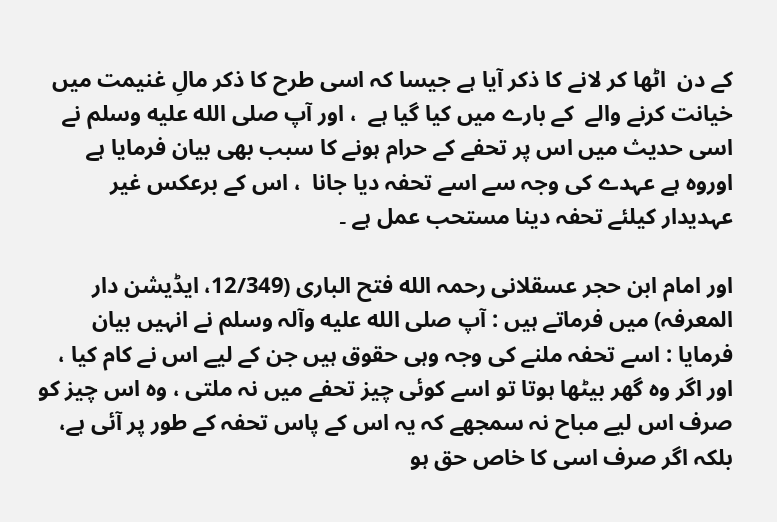کے دن  اٹھا کر لانے کا ذکر آیا ہے جیسا کہ اسی طرح کا ذکر مالِ غنیمت میں خیانت کرنے والے  کے بارے میں کیا گیا ہے  ، اور آپ صلی الله عليه وسلم نے اسی حدیث میں اس پر تحفے کے حرام ہونے کا سبب بھی بیان فرمایا ہے اوروہ ہے عہدے کی وجہ سے اسے تحفہ دیا جانا  ، اس کے برعکس غیر عہدیدار کیلئے تحفہ دینا مستحب عمل ہے ۔

اور امام ابن حجر عسقلانی رحمہ الله فتح الباری (12/349، ایڈیشن دار المعرفہ) میں فرماتے ہیں : آپ صلی الله عليه وآلہ وسلم نے انہیں بیان  فرمایا : اسے تحفہ ملنے کی وجہ وہی حقوق ہیں جن کے لیے اس نے کام کیا ، اور اگر وہ گھر بیٹھا ہوتا تو اسے کوئی چیز تحفے میں نہ ملتی ، وہ اس چیز کو صرف اس لیے مباح نہ سمجھے کہ یہ اس کے پاس تحفہ کے طور پر آئی ہے، بلکہ اگر صرف اسی کا خاص حق ہو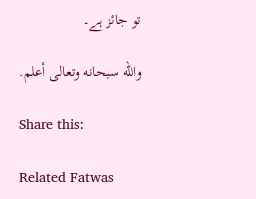تو جائز ہے۔

والله سبحانه وتعالى أعلم.

Share this:

Related Fatwas